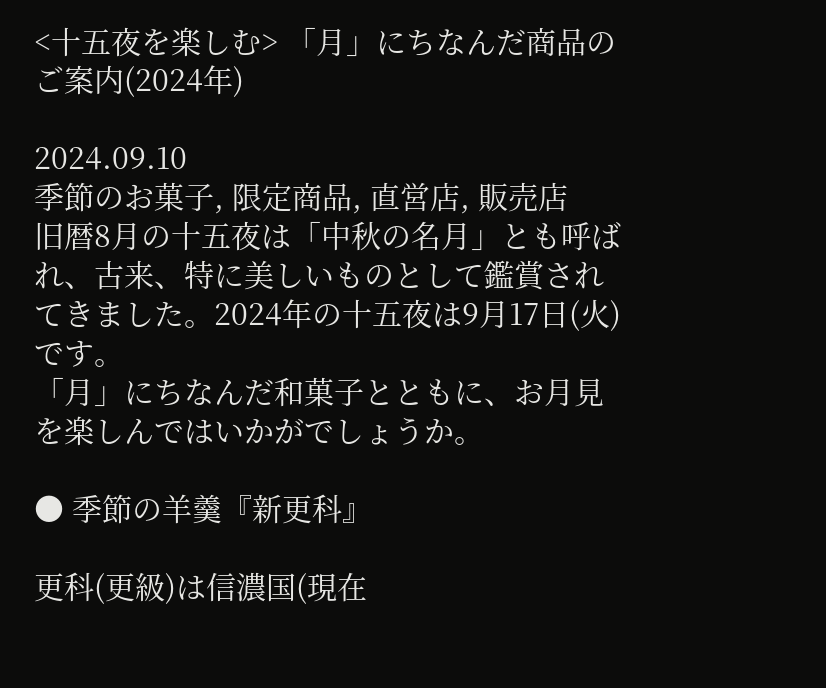<十五夜を楽しむ> 「月」にちなんだ商品のご案内(2024年)

2024.09.10
季節のお菓子, 限定商品, 直営店, 販売店
旧暦8月の十五夜は「中秋の名月」とも呼ばれ、古来、特に美しいものとして鑑賞されてきました。2024年の十五夜は9月17日(火)です。
「月」にちなんだ和菓子とともに、お月見を楽しんではいかがでしょうか。

● 季節の羊羹『新更科』

更科(更級)は信濃国(現在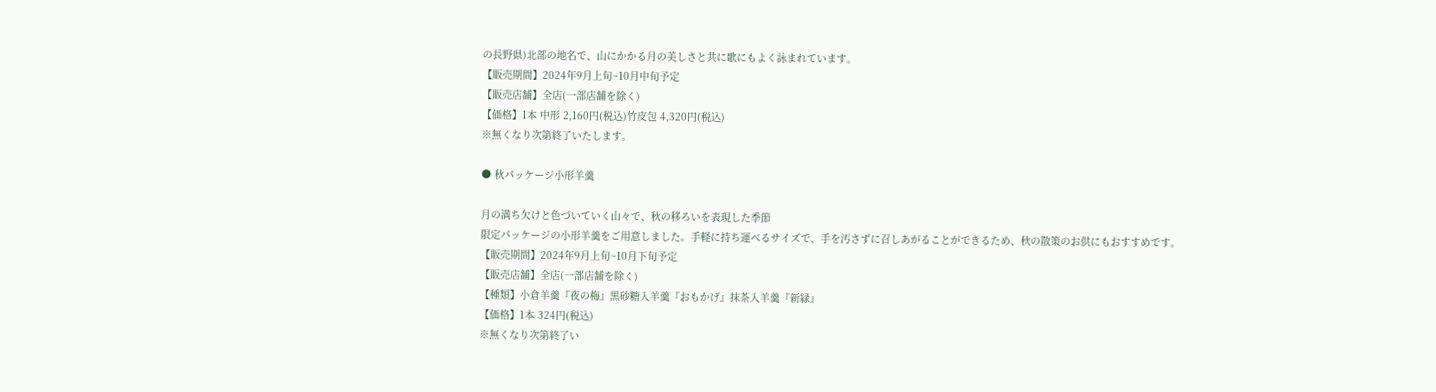の長野県)北部の地名で、山にかかる月の美しさと共に歌にもよく詠まれています。
【販売期間】2024年9月上旬~10月中旬予定
【販売店舗】全店(一部店舗を除く)
【価格】1本 中形 2,160円(税込)竹皮包 4,320円(税込)
※無くなり次第終了いたします。

● 秋パッケージ小形羊羹

月の満ち欠けと色づいていく山々で、秋の移ろいを表現した季節
限定パッケージの小形羊羹をご用意しました。手軽に持ち運べるサイズで、手を汚さずに召しあがることができるため、秋の散策のお供にもおすすめです。
【販売期間】2024年9月上旬~10月下旬予定
【販売店舗】全店(一部店舗を除く)
【種類】小倉羊羹『夜の梅』黒砂糖入羊羹『おもかげ』抹茶入羊羹『新緑』
【価格】1本 324円(税込)
※無くなり次第終了い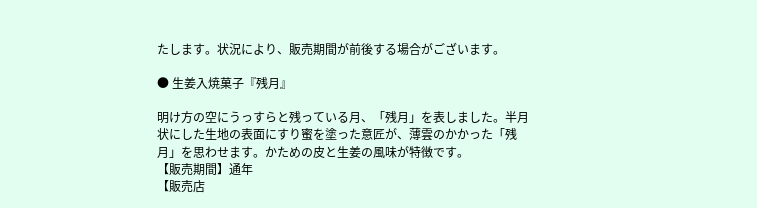たします。状況により、販売期間が前後する場合がございます。

● 生姜入焼菓子『残月』

明け方の空にうっすらと残っている月、「残月」を表しました。半月状にした生地の表面にすり蜜を塗った意匠が、薄雲のかかった「残月」を思わせます。かための皮と生姜の風味が特徴です。
【販売期間】通年
【販売店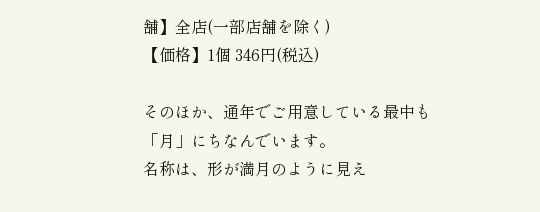舗】全店(一部店舗を除く)
【価格】1個 346円(税込)

そのほか、通年でご用意している最中も「月」にちなんでいます。
名称は、形が満月のように見え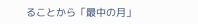ることから「最中の月」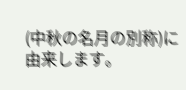(中秋の名月の別称)に由来します。